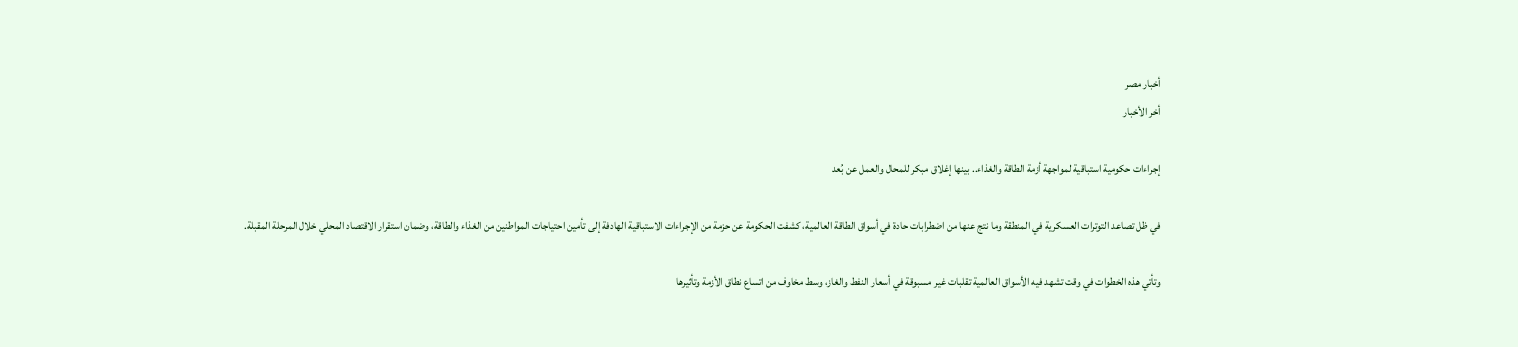أخبار مصر
أخر الأخبار

إجراءات حكومية استباقية لمواجهة أزمة الطاقة والغذاء.. بينها إغلاق مبكر للمحال والعمل عن بُعد

في ظل تصاعد التوترات العسكرية في المنطقة وما نتج عنها من اضطرابات حادة في أسواق الطاقة العالمية، كشفت الحكومة عن حزمة من الإجراءات الاستباقية الهادفة إلى تأمين احتياجات المواطنين من الغذاء والطاقة، وضمان استقرار الاقتصاد المحلي خلال المرحلة المقبلة.

وتأتي هذه الخطوات في وقت تشهد فيه الأسواق العالمية تقلبات غير مسبوقة في أسعار النفط والغاز، وسط مخاوف من اتساع نطاق الأزمة وتأثيرها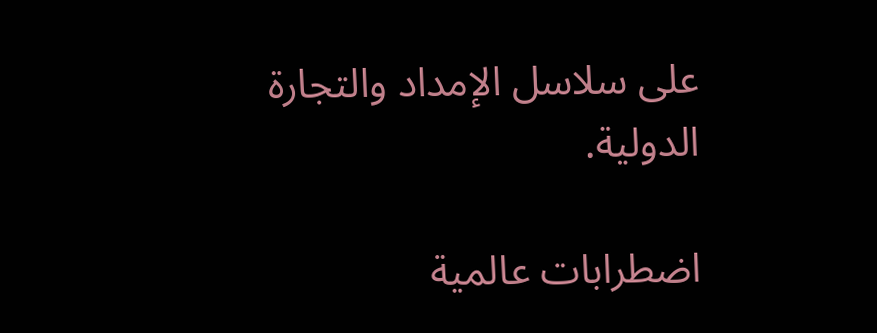على سلاسل الإمداد والتجارة الدولية.

اضطرابات عالمية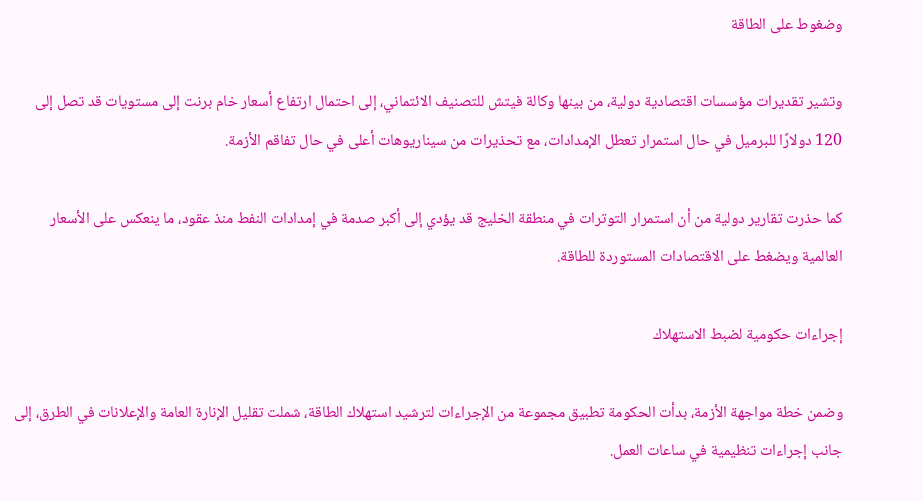وضغوط على الطاقة

وتشير تقديرات مؤسسات اقتصادية دولية، من بينها وكالة فيتش للتصنيف الائتماني، إلى احتمال ارتفاع أسعار خام برنت إلى مستويات قد تصل إلى 120 دولارًا للبرميل في حال استمرار تعطل الإمدادات، مع تحذيرات من سيناريوهات أعلى في حال تفاقم الأزمة.

كما حذرت تقارير دولية من أن استمرار التوترات في منطقة الخليج قد يؤدي إلى أكبر صدمة في إمدادات النفط منذ عقود، ما ينعكس على الأسعار العالمية ويضغط على الاقتصادات المستوردة للطاقة.

إجراءات حكومية لضبط الاستهلاك

وضمن خطة مواجهة الأزمة، بدأت الحكومة تطبيق مجموعة من الإجراءات لترشيد استهلاك الطاقة، شملت تقليل الإنارة العامة والإعلانات في الطرق، إلى جانب إجراءات تنظيمية في ساعات العمل.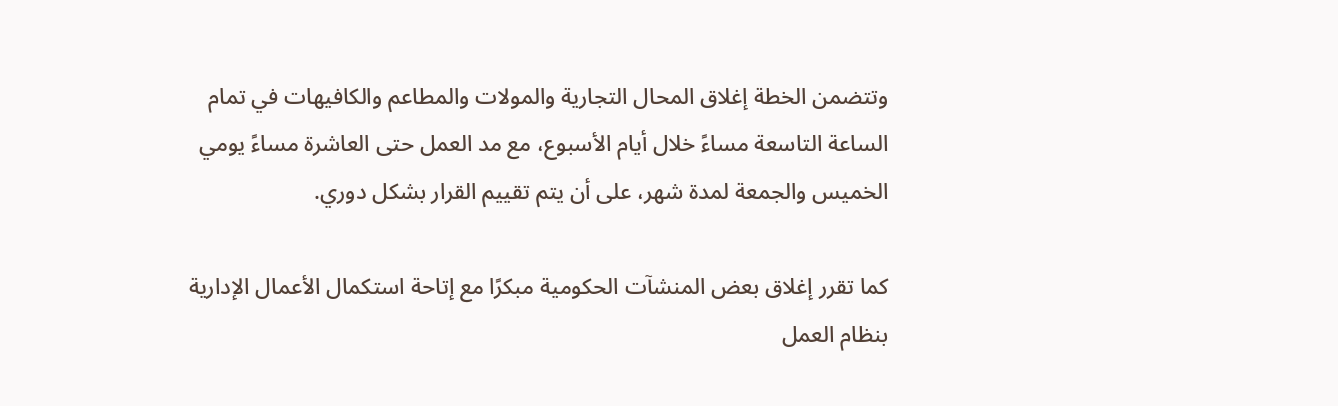وتتضمن الخطة إغلاق المحال التجارية والمولات والمطاعم والكافيهات في تمام الساعة التاسعة مساءً خلال أيام الأسبوع، مع مد العمل حتى العاشرة مساءً يومي الخميس والجمعة لمدة شهر، على أن يتم تقييم القرار بشكل دوري.

كما تقرر إغلاق بعض المنشآت الحكومية مبكرًا مع إتاحة استكمال الأعمال الإدارية بنظام العمل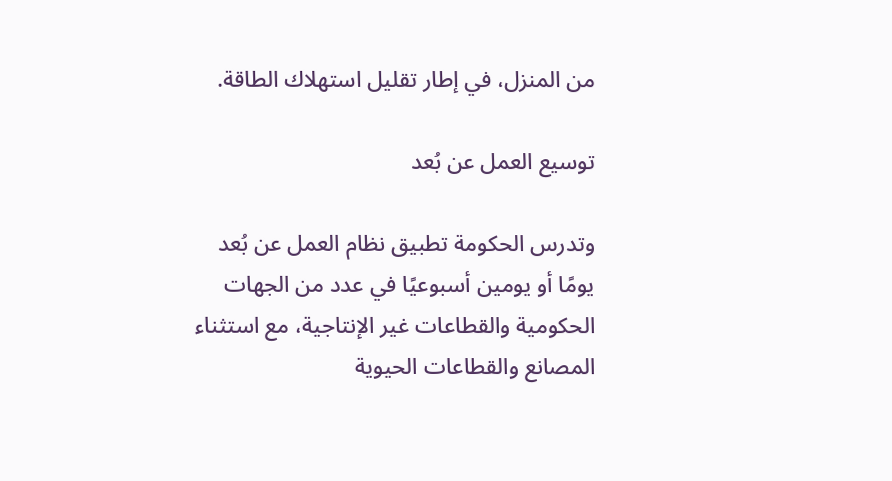من المنزل، في إطار تقليل استهلاك الطاقة.

توسيع العمل عن بُعد

وتدرس الحكومة تطبيق نظام العمل عن بُعد يومًا أو يومين أسبوعيًا في عدد من الجهات الحكومية والقطاعات غير الإنتاجية، مع استثناء المصانع والقطاعات الحيوية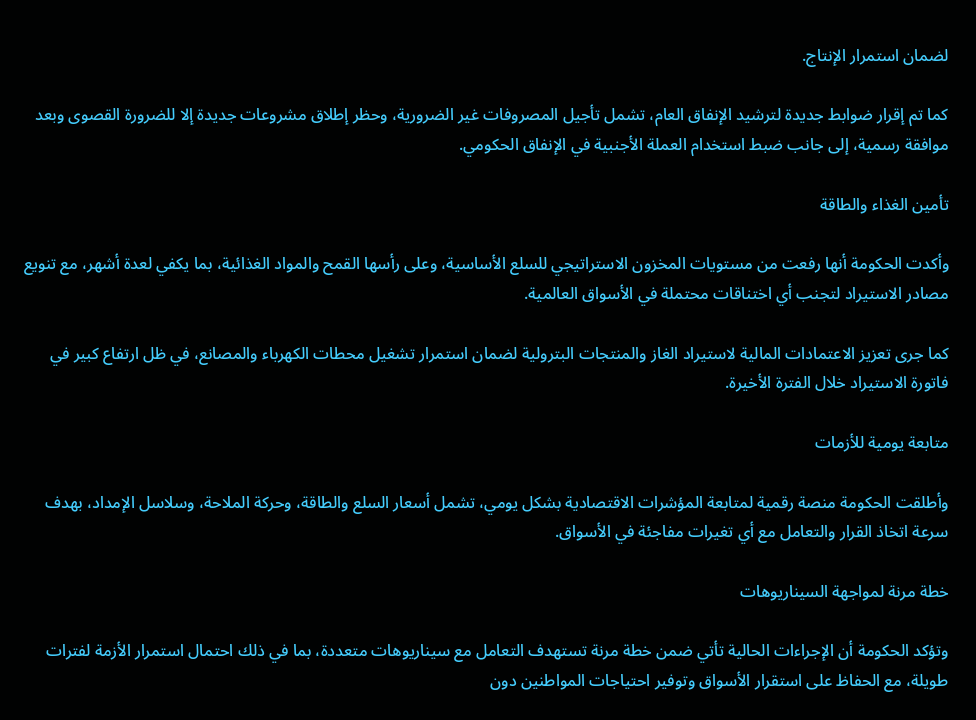لضمان استمرار الإنتاج.

كما تم إقرار ضوابط جديدة لترشيد الإنفاق العام، تشمل تأجيل المصروفات غير الضرورية، وحظر إطلاق مشروعات جديدة إلا للضرورة القصوى وبعد موافقة رسمية، إلى جانب ضبط استخدام العملة الأجنبية في الإنفاق الحكومي.

تأمين الغذاء والطاقة

وأكدت الحكومة أنها رفعت من مستويات المخزون الاستراتيجي للسلع الأساسية، وعلى رأسها القمح والمواد الغذائية، بما يكفي لعدة أشهر، مع تنويع مصادر الاستيراد لتجنب أي اختناقات محتملة في الأسواق العالمية.

كما جرى تعزيز الاعتمادات المالية لاستيراد الغاز والمنتجات البترولية لضمان استمرار تشغيل محطات الكهرباء والمصانع، في ظل ارتفاع كبير في فاتورة الاستيراد خلال الفترة الأخيرة.

متابعة يومية للأزمات

وأطلقت الحكومة منصة رقمية لمتابعة المؤشرات الاقتصادية بشكل يومي، تشمل أسعار السلع والطاقة، وحركة الملاحة، وسلاسل الإمداد، بهدف سرعة اتخاذ القرار والتعامل مع أي تغيرات مفاجئة في الأسواق.

خطة مرنة لمواجهة السيناريوهات

وتؤكد الحكومة أن الإجراءات الحالية تأتي ضمن خطة مرنة تستهدف التعامل مع سيناريوهات متعددة، بما في ذلك احتمال استمرار الأزمة لفترات طويلة، مع الحفاظ على استقرار الأسواق وتوفير احتياجات المواطنين دون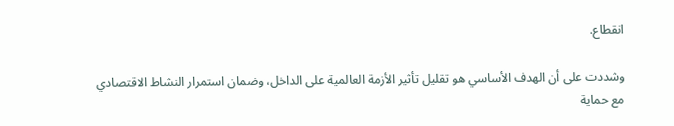انقطاع.

وشددت على أن الهدف الأساسي هو تقليل تأثير الأزمة العالمية على الداخل، وضمان استمرار النشاط الاقتصادي مع حماية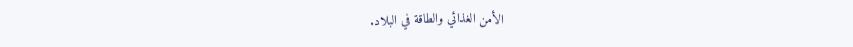الأمن الغذائي والطاقة في البلاد.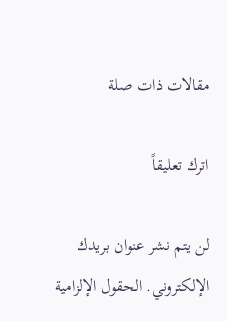مقالات ذات صلة

اترك تعليقاً

لن يتم نشر عنوان بريدك الإلكتروني. الحقول الإلزامية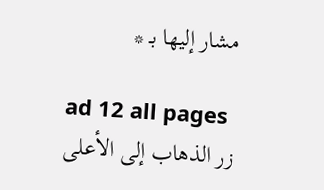مشار إليها بـ *

ad 12 all pages
زر الذهاب إلى الأعلى